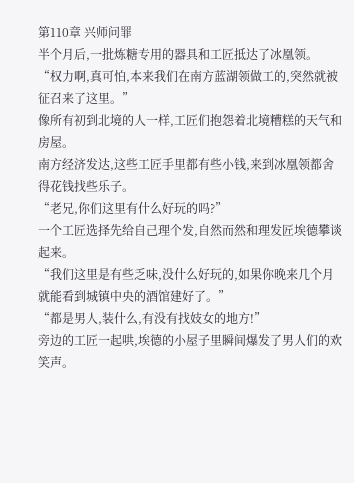第110章 兴师问罪
半个月后,一批炼糖专用的器具和工匠抵达了冰凰领。
“权力啊,真可怕,本来我们在南方蓝湖领做工的,突然就被征召来了这里。”
像所有初到北境的人一样,工匠们抱怨着北境糟糕的天气和房屋。
南方经济发达,这些工匠手里都有些小钱,来到冰凰领都舍得花钱找些乐子。
“老兄,你们这里有什么好玩的吗?”
一个工匠选择先给自己理个发,自然而然和理发匠埃德攀谈起来。
“我们这里是有些乏味,没什么好玩的,如果你晚来几个月就能看到城镇中央的酒馆建好了。”
“都是男人,装什么,有没有找妓女的地方!”
旁边的工匠一起哄,埃德的小屋子里瞬间爆发了男人们的欢笑声。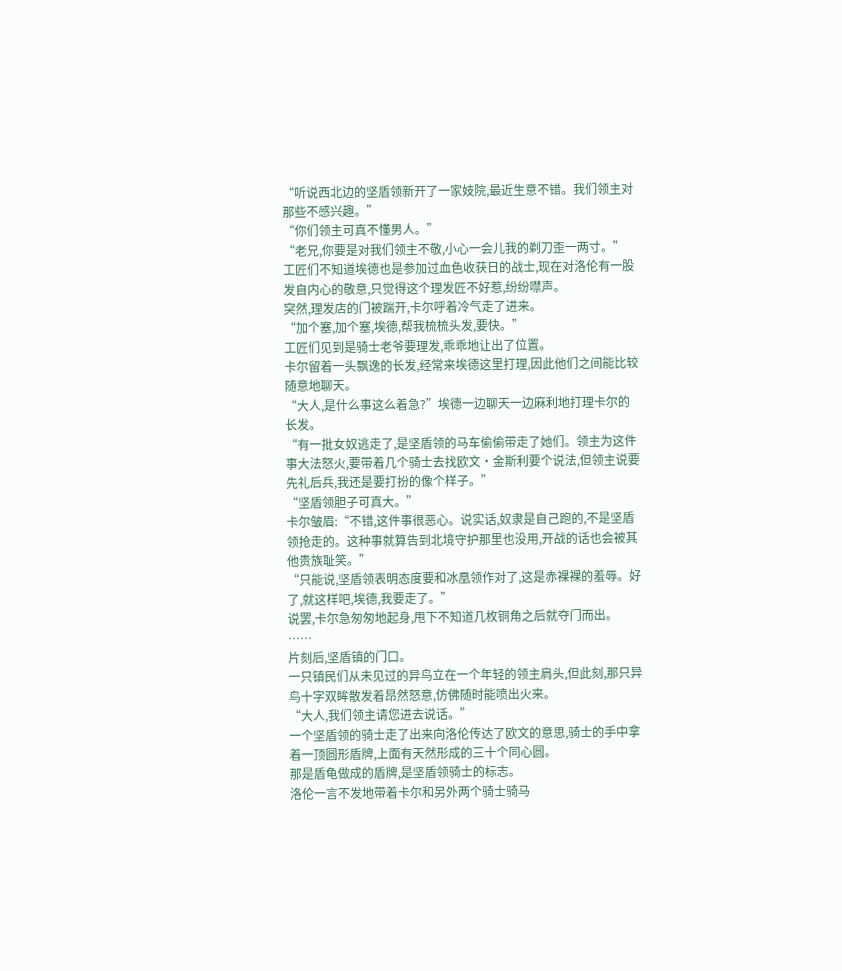“听说西北边的坚盾领新开了一家妓院,最近生意不错。我们领主对那些不感兴趣。”
“你们领主可真不懂男人。”
“老兄,你要是对我们领主不敬,小心一会儿我的剃刀歪一两寸。”
工匠们不知道埃德也是参加过血色收获日的战士,现在对洛伦有一股发自内心的敬意,只觉得这个理发匠不好惹,纷纷噤声。
突然,理发店的门被踹开,卡尔呼着冷气走了进来。
“加个塞,加个塞,埃德,帮我梳梳头发,要快。”
工匠们见到是骑士老爷要理发,乖乖地让出了位置。
卡尔留着一头飘逸的长发,经常来埃德这里打理,因此他们之间能比较随意地聊天。
“大人,是什么事这么着急?”埃德一边聊天一边麻利地打理卡尔的长发。
“有一批女奴逃走了,是坚盾领的马车偷偷带走了她们。领主为这件事大法怒火,要带着几个骑士去找欧文·金斯利要个说法,但领主说要先礼后兵,我还是要打扮的像个样子。”
“坚盾领胆子可真大。”
卡尔皱眉:“不错,这件事很恶心。说实话,奴隶是自己跑的,不是坚盾领抢走的。这种事就算告到北境守护那里也没用,开战的话也会被其他贵族耻笑。”
“只能说,坚盾领表明态度要和冰凰领作对了,这是赤裸裸的羞辱。好了,就这样吧,埃德,我要走了。”
说罢,卡尔急匆匆地起身,甩下不知道几枚铜角之后就夺门而出。
……
片刻后,坚盾镇的门口。
一只镇民们从未见过的异鸟立在一个年轻的领主肩头,但此刻,那只异鸟十字双眸散发着昂然怒意,仿佛随时能喷出火来。
“大人,我们领主请您进去说话。”
一个坚盾领的骑士走了出来向洛伦传达了欧文的意思,骑士的手中拿着一顶圆形盾牌,上面有天然形成的三十个同心圆。
那是盾龟做成的盾牌,是坚盾领骑士的标志。
洛伦一言不发地带着卡尔和另外两个骑士骑马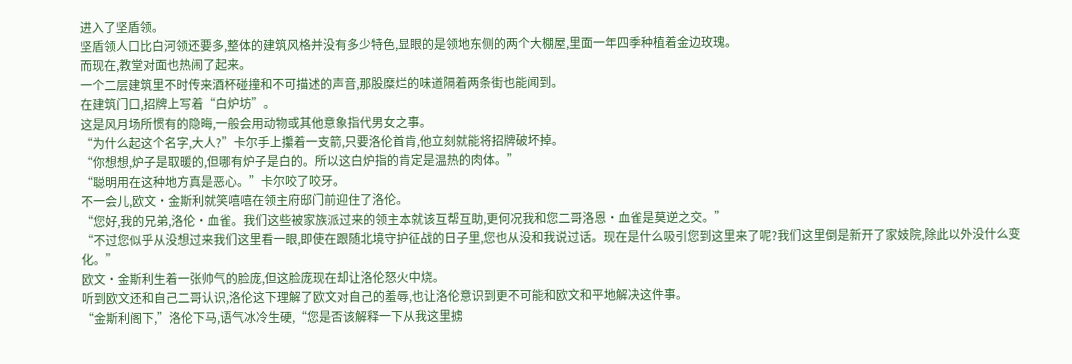进入了坚盾领。
坚盾领人口比白河领还要多,整体的建筑风格并没有多少特色,显眼的是领地东侧的两个大棚屋,里面一年四季种植着金边玫瑰。
而现在,教堂对面也热闹了起来。
一个二层建筑里不时传来酒杯碰撞和不可描述的声音,那股糜烂的味道隔着两条街也能闻到。
在建筑门口,招牌上写着“白炉坊”。
这是风月场所惯有的隐晦,一般会用动物或其他意象指代男女之事。
“为什么起这个名字,大人?”卡尔手上攥着一支箭,只要洛伦首肯,他立刻就能将招牌破坏掉。
“你想想,炉子是取暖的,但哪有炉子是白的。所以这白炉指的肯定是温热的肉体。”
“聪明用在这种地方真是恶心。”卡尔咬了咬牙。
不一会儿,欧文·金斯利就笑嘻嘻在领主府邸门前迎住了洛伦。
“您好,我的兄弟,洛伦·血雀。我们这些被家族派过来的领主本就该互帮互助,更何况我和您二哥洛恩·血雀是莫逆之交。”
“不过您似乎从没想过来我们这里看一眼,即使在跟随北境守护征战的日子里,您也从没和我说过话。现在是什么吸引您到这里来了呢?我们这里倒是新开了家妓院,除此以外没什么变化。”
欧文·金斯利生着一张帅气的脸庞,但这脸庞现在却让洛伦怒火中烧。
听到欧文还和自己二哥认识,洛伦这下理解了欧文对自己的羞辱,也让洛伦意识到更不可能和欧文和平地解决这件事。
“金斯利阁下,”洛伦下马,语气冰冷生硬,“您是否该解释一下从我这里掳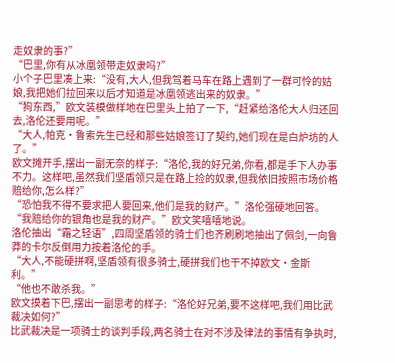走奴隶的事?”
“巴里,你有从冰凰领带走奴隶吗?”
小个子巴里凑上来:“没有,大人,但我驾着马车在路上遇到了一群可怜的姑娘,我把她们拉回来以后才知道是冰凰领逃出来的奴隶。”
“狗东西,”欧文装模做样地在巴里头上拍了一下,“赶紧给洛伦大人归还回去,洛伦还要用呢。”
“大人,帕克·鲁索先生已经和那些姑娘签订了契约,她们现在是白炉坊的人了。”
欧文摊开手,摆出一副无奈的样子:“洛伦,我的好兄弟,你看,都是手下人办事不力。这样吧,虽然我们坚盾领只是在路上捡的奴隶,但我依旧按照市场价格赔给你,怎么样?”
“恐怕我不得不要求把人要回来,他们是我的财产。”洛伦强硬地回答。
“我赔给你的银角也是我的财产。”欧文笑嘻嘻地说。
洛伦抽出“霜之轻语”,四周坚盾领的骑士们也齐刷刷地抽出了佩剑,一向鲁莽的卡尔反倒用力按着洛伦的手。
“大人,不能硬拼啊,坚盾领有很多骑士,硬拼我们也干不掉欧文·金斯利。”
“他也不敢杀我。”
欧文摸着下巴,摆出一副思考的样子:“洛伦好兄弟,要不这样吧,我们用比武裁决如何?”
比武裁决是一项骑士的谈判手段,两名骑士在对不涉及律法的事情有争执时,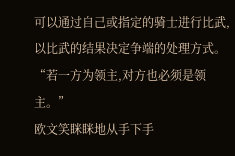可以通过自己或指定的骑士进行比武,以比武的结果决定争端的处理方式。
“若一方为领主,对方也必须是领主。”
欧文笑眯眯地从手下手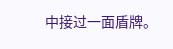中接过一面盾牌。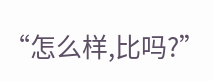“怎么样,比吗?”